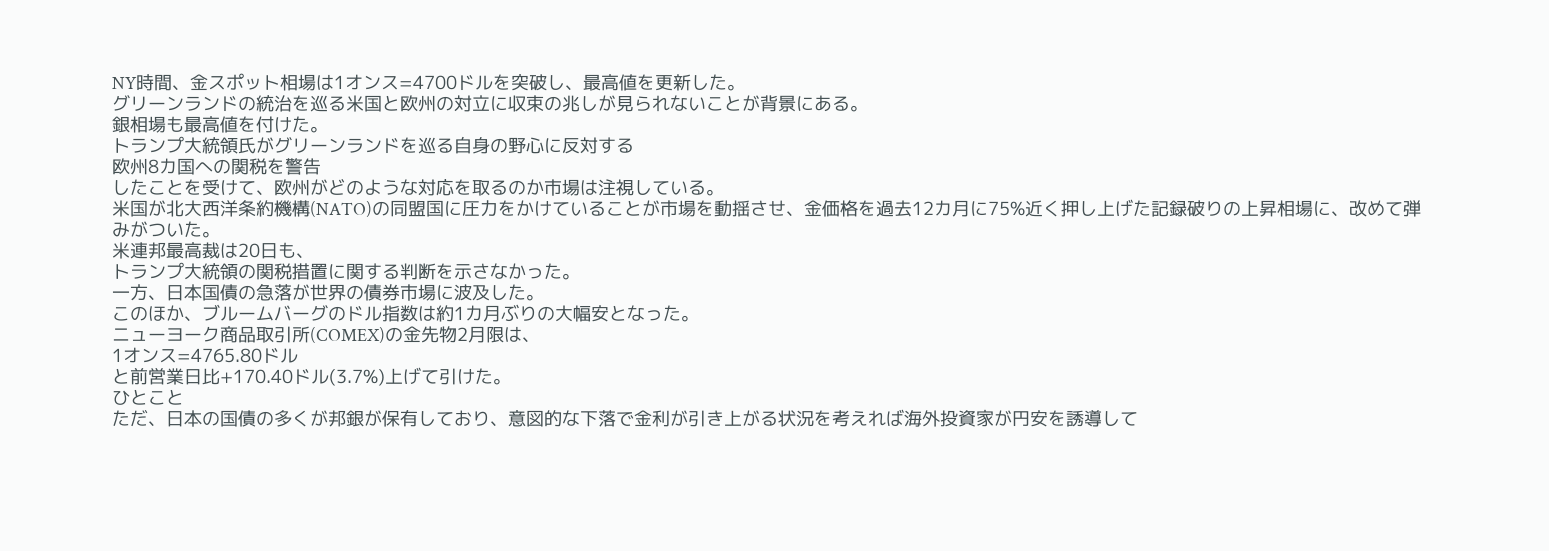NY時間、金スポット相場は1オンス=4700ドルを突破し、最高値を更新した。
グリーンランドの統治を巡る米国と欧州の対立に収束の兆しが見られないことが背景にある。
銀相場も最高値を付けた。
トランプ大統領氏がグリーンランドを巡る自身の野心に反対する
欧州8カ国への関税を警告
したことを受けて、欧州がどのような対応を取るのか市場は注視している。
米国が北大西洋条約機構(NATO)の同盟国に圧力をかけていることが市場を動揺させ、金価格を過去12カ月に75%近く押し上げた記録破りの上昇相場に、改めて弾みがついた。
米連邦最高裁は20日も、
トランプ大統領の関税措置に関する判断を示さなかった。
一方、日本国債の急落が世界の債券市場に波及した。
このほか、ブルームバーグのドル指数は約1カ月ぶりの大幅安となった。
ニューヨーク商品取引所(COMEX)の金先物2月限は、
1オンス=4765.80ドル
と前営業日比+170.40ドル(3.7%)上げて引けた。
ひとこと
ただ、日本の国債の多くが邦銀が保有しており、意図的な下落で金利が引き上がる状況を考えれば海外投資家が円安を誘導して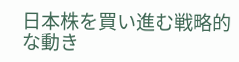日本株を買い進む戦略的な動き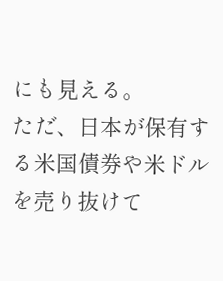にも見える。
ただ、日本が保有する米国債券や米ドルを売り抜けて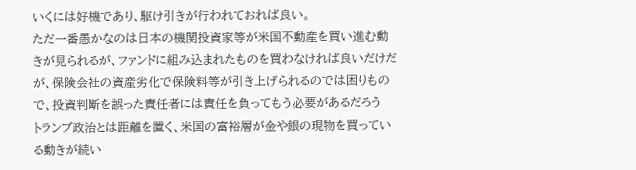いくには好機であり、駆け引きが行われておれば良い。
ただ一番愚かなのは日本の機関投資家等が米国不動産を買い進む動きが見られるが、ファンドに組み込まれたものを買わなければ良いだけだが、保険会社の資産劣化で保険料等が引き上げられるのでは困りもので、投資判断を誤った責任者には責任を負ってもう必要があるだろう
トランプ政治とは距離を置く、米国の富裕層が金や銀の現物を買っている動きが続い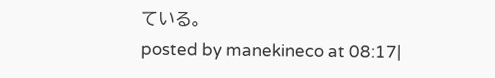ている。
posted by manekineco at 08:17|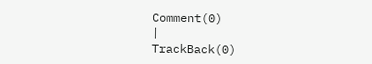Comment(0)
|
TrackBack(0)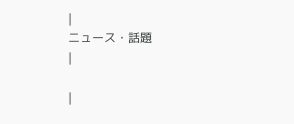|
ニュース・話題
|

|